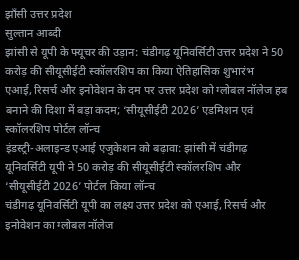झाँसी उत्तर प्रदेश
सुल्तान आब्दी
झांसी से यूपी के फ्यूचर की उड़ान: चंडीगढ़ यूनिवर्सिटी उत्तर प्रदेश ने 50 करोड़ की सीयूसीईटी स्कॉलरशिप का किया ऐतिहासिक शुभारंभ
एआई, रिसर्च और इनोवेशन के दम पर उत्तर प्रदेश को ग्लोबल नॉलेज हब बनाने की दिशा में बड़ा कदम; ‘सीयूसीईटी 2026’ एडमिशन एवं स्कॉलरशिप पोर्टल लॉन्च
इंडस्ट्री-अलाइन्ड एआई एजुकेशन को बढ़ावा: झांसी में चंडीगढ़ यूनिवर्सिटी यूपी ने 50 करोड़ की सीयूसीईटी स्कॉलरशिप और ‘सीयूसीईटी 2026’ पोर्टल किया लॉन्च
चंडीगढ़ यूनिवर्सिटी यूपी का लक्ष्य उत्तर प्रदेश को एआई, रिसर्च और इनोवेशन का ग्लोबल नॉलेज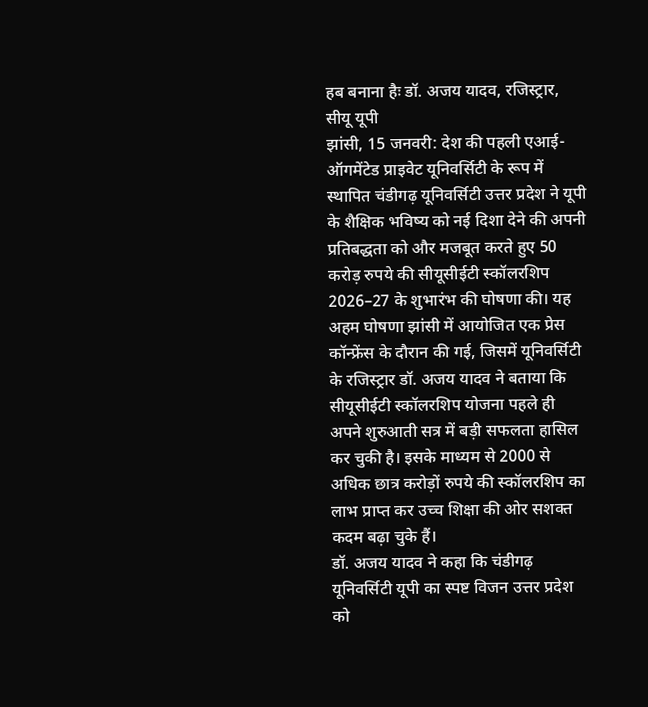हब बनाना हैः डॉ. अजय यादव, रजिस्ट्रार, सीयू यूपी
झांसी, 15 जनवरी: देश की पहली एआई-ऑगमेंटेड प्राइवेट यूनिवर्सिटी के रूप में स्थापित चंडीगढ़ यूनिवर्सिटी उत्तर प्रदेश ने यूपी के शैक्षिक भविष्य को नई दिशा देने की अपनी प्रतिबद्धता को और मजबूत करते हुए 50 करोड़ रुपये की सीयूसीईटी स्कॉलरशिप 2026–27 के शुभारंभ की घोषणा की। यह अहम घोषणा झांसी में आयोजित एक प्रेस कॉन्फ्रेंस के दौरान की गई, जिसमें यूनिवर्सिटी के रजिस्ट्रार डॉ. अजय यादव ने बताया कि सीयूसीईटी स्कॉलरशिप योजना पहले ही अपने शुरुआती सत्र में बड़ी सफलता हासिल कर चुकी है। इसके माध्यम से 2000 से अधिक छात्र करोड़ों रुपये की स्कॉलरशिप का लाभ प्राप्त कर उच्च शिक्षा की ओर सशक्त कदम बढ़ा चुके हैं।
डॉ. अजय यादव ने कहा कि चंडीगढ़ यूनिवर्सिटी यूपी का स्पष्ट विजन उत्तर प्रदेश को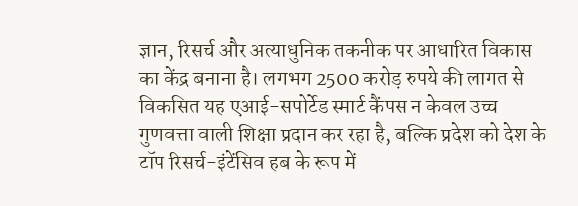ज्ञान, रिसर्च और अत्याधुनिक तकनीक पर आधारित विकास का केंद्र बनाना है। लगभग 2500 करोड़ रुपये की लागत से विकसित यह एआई-सपोर्टेड स्मार्ट कैंपस न केवल उच्च गुणवत्ता वाली शिक्षा प्रदान कर रहा है, बल्कि प्रदेश को देश के टॉप रिसर्च-इंटेंसिव हब के रूप में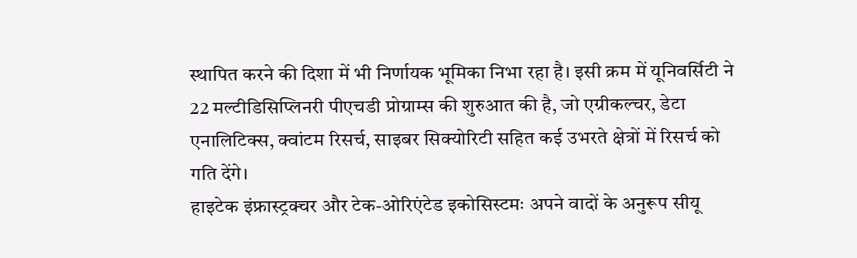स्थापित करने की दिशा में भी निर्णायक भूमिका निभा रहा है। इसी क्रम में यूनिवर्सिटी ने 22 मल्टीडिसिप्लिनरी पीएचडी प्रोग्राम्स की शुरुआत की है, जो एग्रीकल्चर, डेटा एनालिटिक्स, क्वांटम रिसर्च, साइबर सिक्योरिटी सहित कई उभरते क्षेत्रों में रिसर्च को गति देंगे।
हाइटेक इंफ्रास्ट्रक्चर और टेक-ओरिएंटेड इकोसिस्टमः अपने वादों के अनुरूप सीयू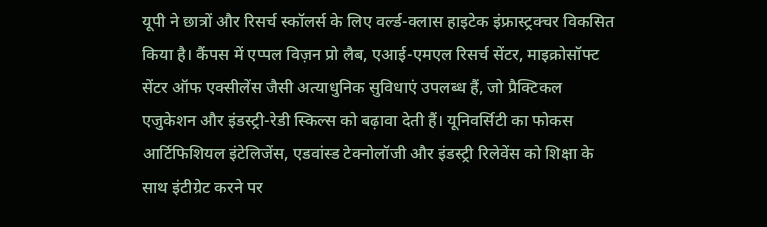यूपी ने छात्रों और रिसर्च स्कॉलर्स के लिए वर्ल्ड-क्लास हाइटेक इंफ्रास्ट्रक्चर विकसित किया है। कैंपस में एप्पल विज़न प्रो लैब, एआई-एमएल रिसर्च सेंटर, माइक्रोसॉफ्ट सेंटर ऑफ एक्सीलेंस जैसी अत्याधुनिक सुविधाएं उपलब्ध हैं, जो प्रैक्टिकल एजुकेशन और इंडस्ट्री-रेडी स्किल्स को बढ़ावा देती हैं। यूनिवर्सिटी का फोकस आर्टिफिशियल इंटेलिजेंस, एडवांस्ड टेक्नोलॉजी और इंडस्ट्री रिलेवेंस को शिक्षा के साथ इंटीग्रेट करने पर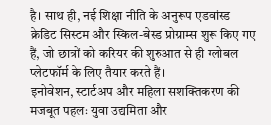है। साथ ही, नई शिक्षा नीति के अनुरूप एडवांस्ड क्रेडिट सिस्टम और स्किल-बेस्ड प्रोग्राम्स शुरू किए गए हैं, जो छात्रों को करियर की शुरुआत से ही ग्लोबल प्लेटफॉर्म के लिए तैयार करते हैं।
इनोवेशन, स्टार्टअप और महिला सशक्तिकरण की मजबूत पहलः युवा उद्यमिता और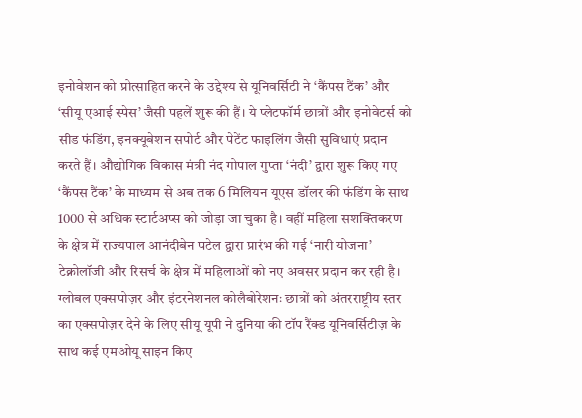इनोवेशन को प्रोत्साहित करने के उद्देश्य से यूनिवर्सिटी ने ‘कैंपस टैंक’ और ‘सीयू एआई स्पेस’ जैसी पहलें शुरू की हैं। ये प्लेटफॉर्म छात्रों और इनोवेटर्स को सीड फंडिंग, इनक्यूबेशन सपोर्ट और पेटेंट फाइलिंग जैसी सुविधाएं प्रदान करते हैं। औद्योगिक विकास मंत्री नंद गोपाल गुप्ता ‘नंदी’ द्वारा शुरू किए गए ‘कैंपस टैंक’ के माध्यम से अब तक 6 मिलियन यूएस डॉलर की फंडिंग के साथ 1000 से अधिक स्टार्टअप्स को जोड़ा जा चुका है। वहीं महिला सशक्तिकरण के क्षेत्र में राज्यपाल आनंदीबेन पटेल द्वारा प्रारंभ की गई ‘नारी योजना’ टेक्नोलॉजी और रिसर्च के क्षेत्र में महिलाओं को नए अवसर प्रदान कर रही है।
ग्लोबल एक्सपोज़र और इंटरनेशनल कोलैबोरेशनः छात्रों को अंतरराष्ट्रीय स्तर का एक्सपोज़र देने के लिए सीयू यूपी ने दुनिया की टॉप रैंक्ड यूनिवर्सिटीज़ के साथ कई एमओयू साइन किए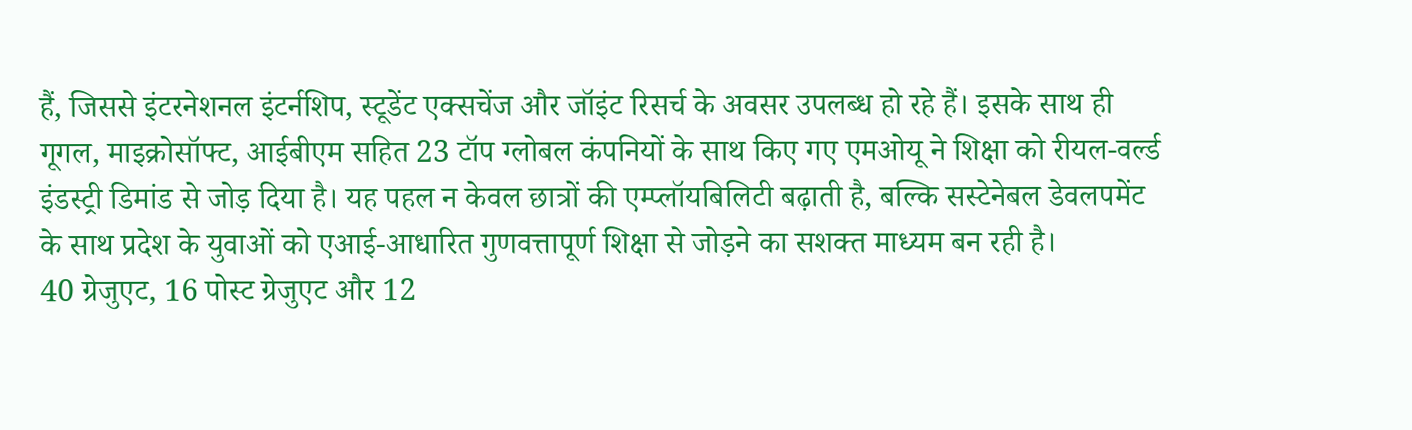हैं, जिससे इंटरनेशनल इंटर्नशिप, स्टूडेंट एक्सचेंज और जॉइंट रिसर्च के अवसर उपलब्ध हो रहे हैं। इसके साथ ही गूगल, माइक्रोसॉफ्ट, आईबीएम सहित 23 टॉप ग्लोबल कंपनियों के साथ किए गए एमओयू ने शिक्षा को रीयल-वर्ल्ड इंडस्ट्री डिमांड से जोड़ दिया है। यह पहल न केवल छात्रों की एम्प्लॉयबिलिटी बढ़ाती है, बल्कि सस्टेनेबल डेवलपमेंट के साथ प्रदेश के युवाओं को एआई-आधारित गुणवत्तापूर्ण शिक्षा से जोड़ने का सशक्त माध्यम बन रही है।
40 ग्रेजुएट, 16 पोस्ट ग्रेजुएट और 12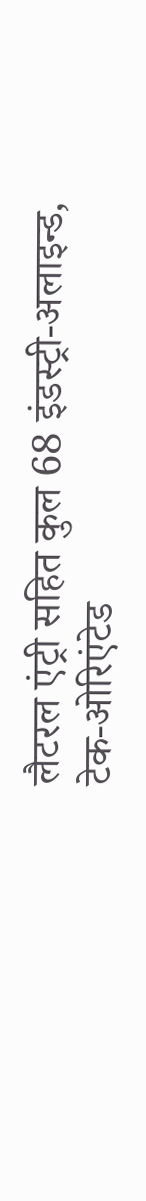लैटरल एंट्री सहित कुल 68 इंडस्ट्री-अलाइन्ड, टेक-ओरिएंटेड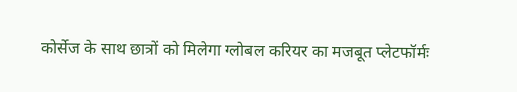कोर्सेज के साथ छात्रों को मिलेगा ग्लोबल करियर का मजबूत प्लेटफॉर्मः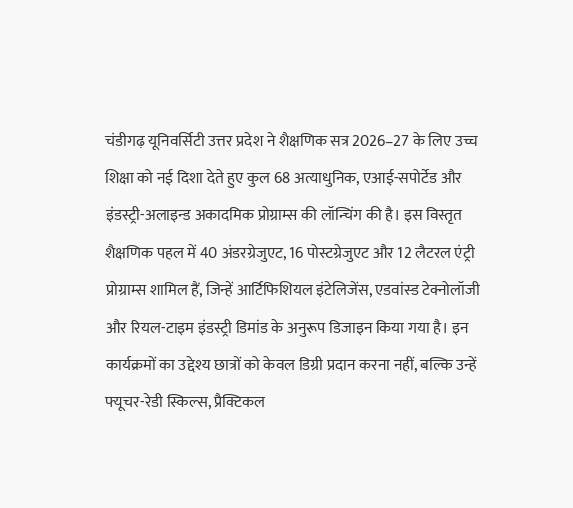चंडीगढ़ यूनिवर्सिटी उत्तर प्रदेश ने शैक्षणिक सत्र 2026–27 के लिए उच्च शिक्षा को नई दिशा देते हुए कुल 68 अत्याधुनिक, एआई-सपोर्टेड और इंडस्ट्री-अलाइन्ड अकादमिक प्रोग्राम्स की लॉन्चिंग की है। इस विस्तृत शैक्षणिक पहल में 40 अंडरग्रेजुएट, 16 पोस्टग्रेजुएट और 12 लैटरल एंट्री प्रोग्राम्स शामिल हैं, जिन्हें आर्टिफिशियल इंटेलिजेंस, एडवांस्ड टेक्नोलॉजी और रियल-टाइम इंडस्ट्री डिमांड के अनुरूप डिजाइन किया गया है। इन कार्यक्रमों का उद्देश्य छात्रों को केवल डिग्री प्रदान करना नहीं, बल्कि उन्हें फ्यूचर-रेडी स्किल्स, प्रैक्टिकल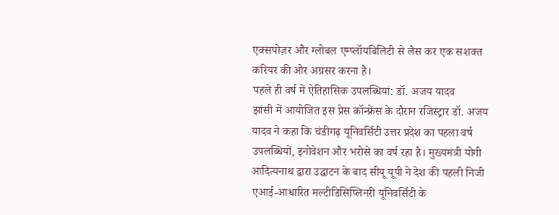एक्सपोज़र और ग्लोबल एम्प्लॉयबिलिटी से लैस कर एक सशक्त करियर की ओर अग्रसर करना है।
पहले ही वर्ष में ऐतिहासिक उपलब्धियां: डॉ. अजय यादव
झांसी में आयोजित इस प्रेस कॉन्फ्रेंस के दौरान रजिस्ट्रार डॉ. अजय यादव ने कहा कि चंडीगढ़ यूनिवर्सिटी उत्तर प्रदेश का पहला वर्ष उपलब्धियों, इनोवेशन और भरोसे का वर्ष रहा है। मुख्यमंत्री योगी आदित्यनाथ द्वारा उद्घाटन के बाद सीयू यूपी ने देश की पहली निजी एआई-आधारित मल्टीडिसिप्लिनरी यूनिवर्सिटी के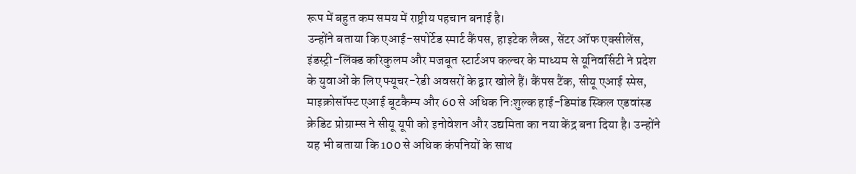रूप में बहुत कम समय में राष्ट्रीय पहचान बनाई है।
उन्होंने बताया कि एआई-सपोर्टेड स्मार्ट कैंपस, हाइटेक लैब्स, सेंटर ऑफ एक्सीलेंस, इंडस्ट्री-लिंक्ड करिकुलम और मजबूत स्टार्टअप कल्चर के माध्यम से यूनिवर्सिटी ने प्रदेश के युवाओं के लिए फ्यूचर-रेडी अवसरों के द्वार खोले हैं। कैंपस टैंक, सीयू एआई स्पेस, माइक्रोसॉफ्ट एआई बूटकैम्प और 60 से अधिक निःशुल्क हाई-डिमांड स्किल एडवांस्ड क्रेडिट प्रोग्राम्स ने सीयू यूपी को इनोवेशन और उद्यमिता का नया केंद्र बना दिया है। उन्होंने यह भी बताया कि 100 से अधिक कंपनियों के साथ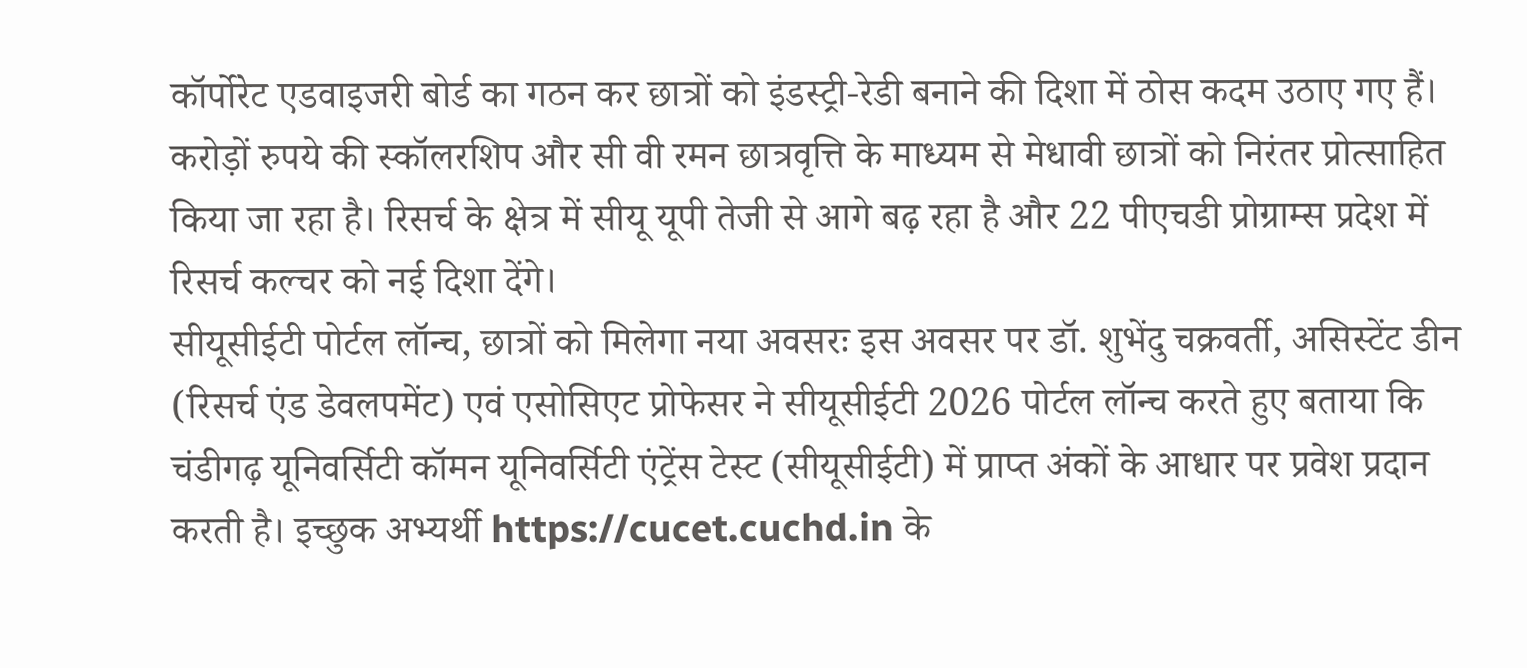कॉर्पोरेट एडवाइजरी बोर्ड का गठन कर छात्रों को इंडस्ट्री-रेडी बनाने की दिशा में ठोस कदम उठाए गए हैं। करोड़ों रुपये की स्कॉलरशिप और सी वी रमन छात्रवृत्ति के माध्यम से मेधावी छात्रों को निरंतर प्रोत्साहित किया जा रहा है। रिसर्च के क्षेत्र में सीयू यूपी तेजी से आगे बढ़ रहा है और 22 पीएचडी प्रोग्राम्स प्रदेश में रिसर्च कल्चर को नई दिशा देंगे।
सीयूसीईटी पोर्टल लॉन्च, छात्रों को मिलेगा नया अवसरः इस अवसर पर डॉ. शुभेंदु चक्रवर्ती, असिस्टेंट डीन (रिसर्च एंड डेवलपमेंट) एवं एसोसिएट प्रोफेसर ने सीयूसीईटी 2026 पोर्टल लॉन्च करते हुए बताया कि चंडीगढ़ यूनिवर्सिटी कॉमन यूनिवर्सिटी एंट्रेंस टेस्ट (सीयूसीईटी) में प्राप्त अंकों के आधार पर प्रवेश प्रदान करती है। इच्छुक अभ्यर्थी https://cucet.cuchd.in के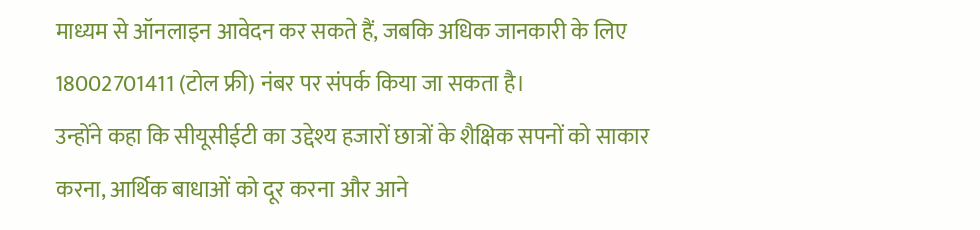माध्यम से ऑनलाइन आवेदन कर सकते हैं, जबकि अधिक जानकारी के लिए 18002701411 (टोल फ्री) नंबर पर संपर्क किया जा सकता है।
उन्होंने कहा कि सीयूसीईटी का उद्देश्य हजारों छात्रों के शैक्षिक सपनों को साकार करना, आर्थिक बाधाओं को दूर करना और आने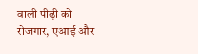वाली पीढ़ी को रोजगार, एआई और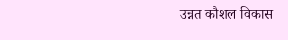उन्नत कौशल विकास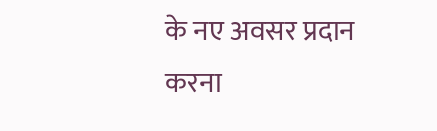के नए अवसर प्रदान करना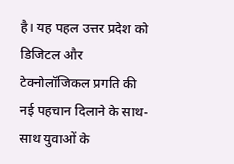है। यह पहल उत्तर प्रदेश को डिजिटल और टेक्नोलॉजिकल प्रगति की नई पहचान दिलाने के साथ-साथ युवाओं के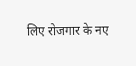लिए रोजगार के नए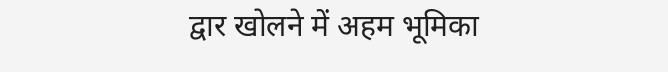द्वार खोलने में अहम भूमिका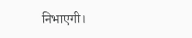निभाएगी।